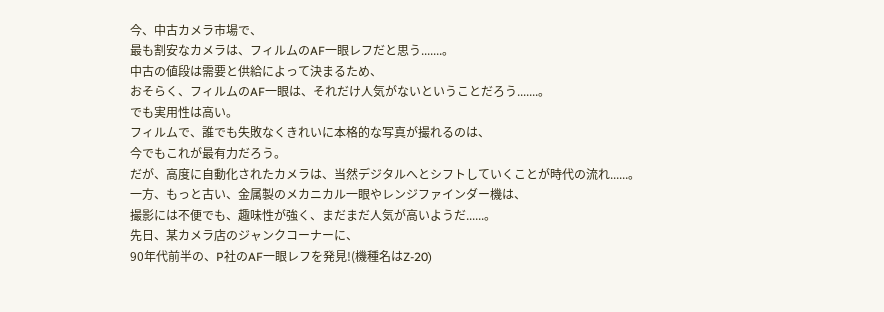今、中古カメラ市場で、
最も割安なカメラは、フィルムのAF一眼レフだと思う.......。
中古の値段は需要と供給によって決まるため、
おそらく、フィルムのAF一眼は、それだけ人気がないということだろう.......。
でも実用性は高い。
フィルムで、誰でも失敗なくきれいに本格的な写真が撮れるのは、
今でもこれが最有力だろう。
だが、高度に自動化されたカメラは、当然デジタルへとシフトしていくことが時代の流れ......。
一方、もっと古い、金属製のメカニカル一眼やレンジファインダー機は、
撮影には不便でも、趣味性が強く、まだまだ人気が高いようだ......。
先日、某カメラ店のジャンクコーナーに、
90年代前半の、P社のAF一眼レフを発見!(機種名はZ-20)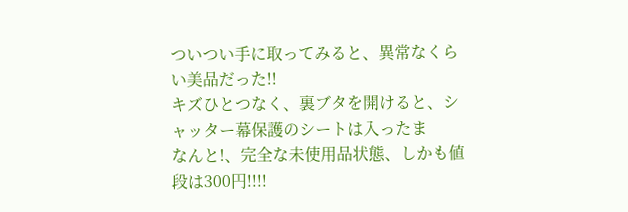ついつい手に取ってみると、異常なくらい美品だった!!
キズひとつなく、裏ブタを開けると、シャッター幕保護のシートは入ったま
なんと!、完全な未使用品状態、しかも値段は300円!!!!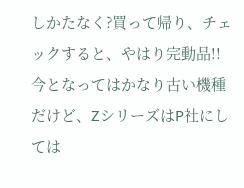しかたなく?買って帰り、チェックすると、やはり完動品!!
今となってはかなり古い機種だけど、ZシリーズはP社にしては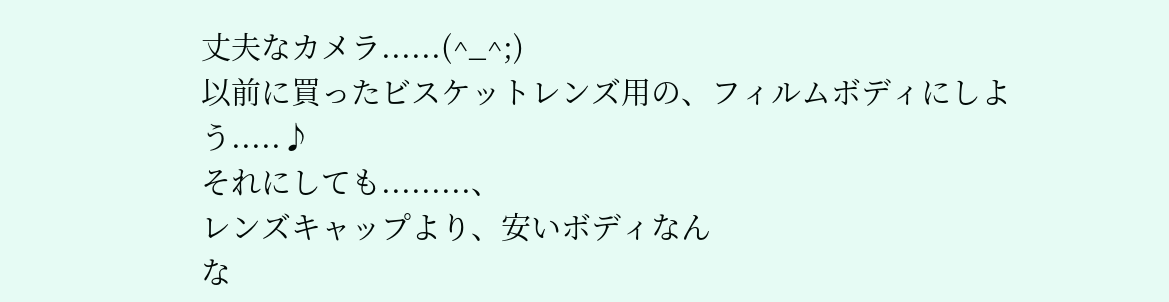丈夫なカメラ......(^_^;)
以前に買ったビスケットレンズ用の、フィルムボディにしよう.....♪
それにしても.........、
レンズキャップより、安いボディなん
な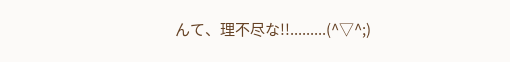んて、理不尽な!!.........(^▽^;)